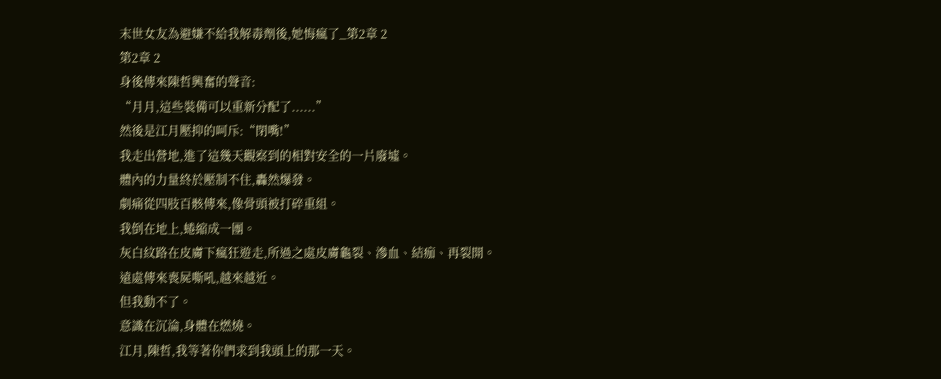末世女友為避嫌不給我解毒劑後,她悔瘋了_第2章 2
第2章 2
身後傳來陳哲興奮的聲音:
“月月,這些裝備可以重新分配了......”
然後是江月壓抑的呵斥:“閉嘴!”
我走出營地,進了這幾天觀察到的相對安全的一片廢墟。
體內的力量終於壓制不住,轟然爆發。
劇痛從四肢百骸傳來,像骨頭被打碎重組。
我倒在地上,蜷縮成一團。
灰白紋路在皮膚下瘋狂遊走,所過之處皮膚龜裂、滲血、結痂、再裂開。
遠處傳來喪屍嘶吼,越來越近。
但我動不了。
意識在沉淪,身體在燃燒。
江月,陳哲,我等著你們求到我頭上的那一天。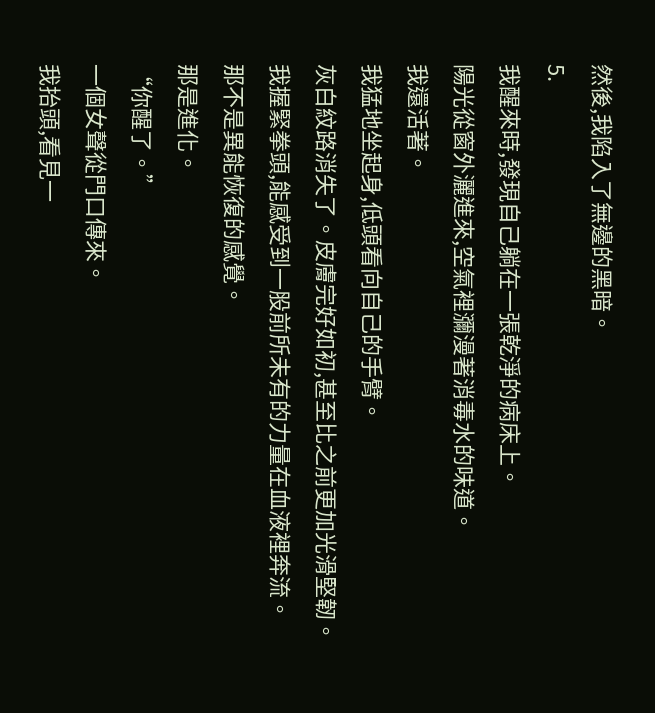然後,我陷入了無邊的黑暗。
5.
我醒來時,發現自己躺在一張乾淨的病床上。
陽光從窗外灑進來,空氣裡瀰漫著消毒水的味道。
我還活著。
我猛地坐起身,低頭看向自己的手臂。
灰白紋路消失了。皮膚完好如初,甚至比之前更加光滑堅韌。
我握緊拳頭,能感受到一股前所未有的力量在血液裡奔流。
那不是異能恢復的感覺。
那是進化。
“你醒了。”
一個女聲從門口傳來。
我抬頭,看見一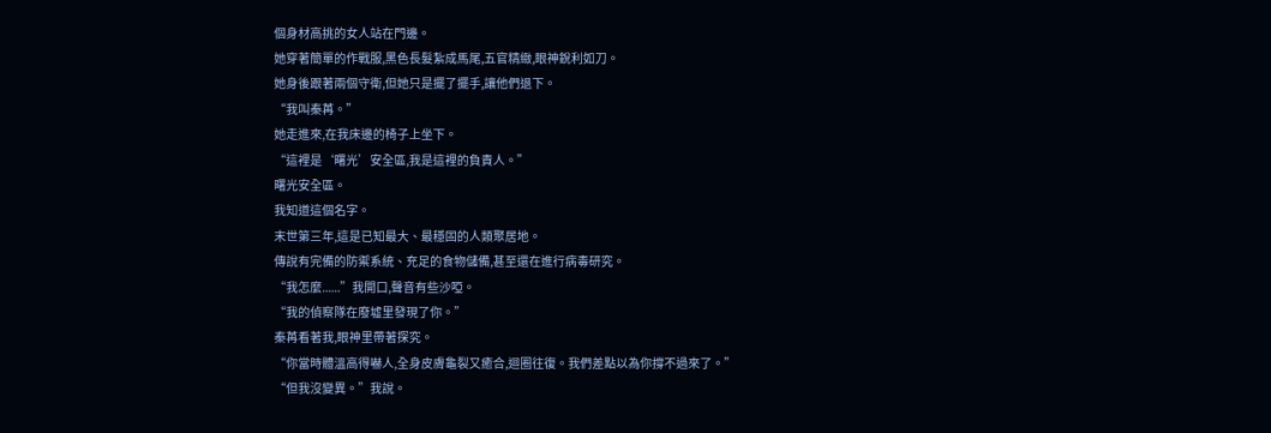個身材高挑的女人站在門邊。
她穿著簡單的作戰服,黑色長髮紮成馬尾,五官精緻,眼神銳利如刀。
她身後跟著兩個守衛,但她只是擺了擺手,讓他們退下。
“我叫秦苒。”
她走進來,在我床邊的椅子上坐下。
“這裡是‘曙光’安全區,我是這裡的負責人。”
曙光安全區。
我知道這個名字。
末世第三年,這是已知最大、最穩固的人類聚居地。
傳說有完備的防禦系統、充足的食物儲備,甚至還在進行病毒研究。
“我怎麼......”我開口,聲音有些沙啞。
“我的偵察隊在廢墟里發現了你。”
秦苒看著我,眼神里帶著探究。
“你當時體溫高得嚇人,全身皮膚龜裂又癒合,迴圈往復。我們差點以為你撐不過來了。”
“但我沒變異。”我說。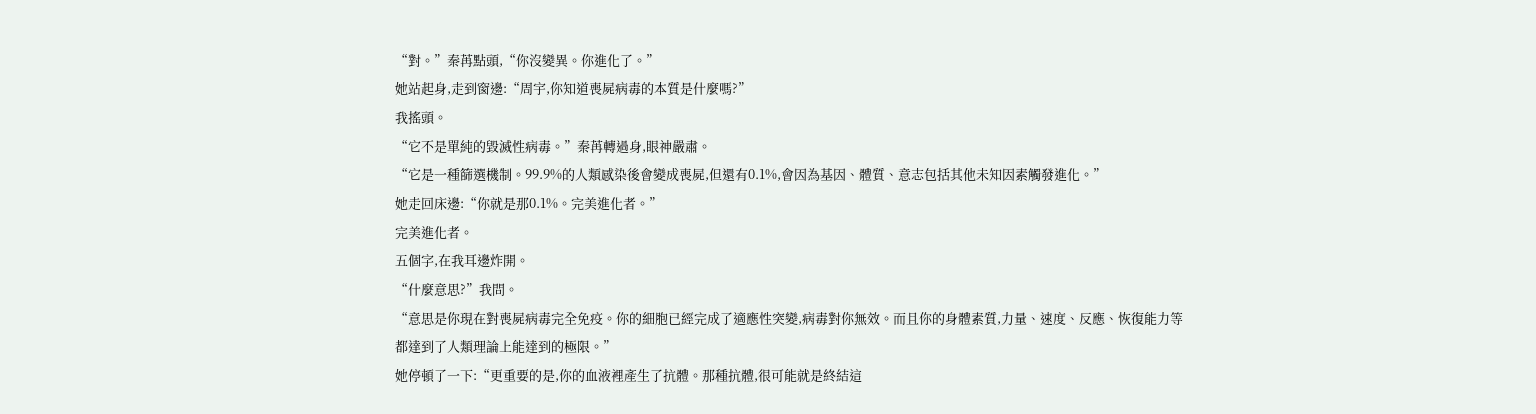“對。”秦苒點頭,“你沒變異。你進化了。”
她站起身,走到窗邊:“周宇,你知道喪屍病毒的本質是什麼嗎?”
我搖頭。
“它不是單純的毀滅性病毒。”秦苒轉過身,眼神嚴肅。
“它是一種篩選機制。99.9%的人類感染後會變成喪屍,但還有0.1%,會因為基因、體質、意志包括其他未知因素觸發進化。”
她走回床邊:“你就是那0.1%。完美進化者。”
完美進化者。
五個字,在我耳邊炸開。
“什麼意思?”我問。
“意思是你現在對喪屍病毒完全免疫。你的細胞已經完成了適應性突變,病毒對你無效。而且你的身體素質,力量、速度、反應、恢復能力等都達到了人類理論上能達到的極限。”
她停頓了一下:“更重要的是,你的血液裡產生了抗體。那種抗體,很可能就是終結這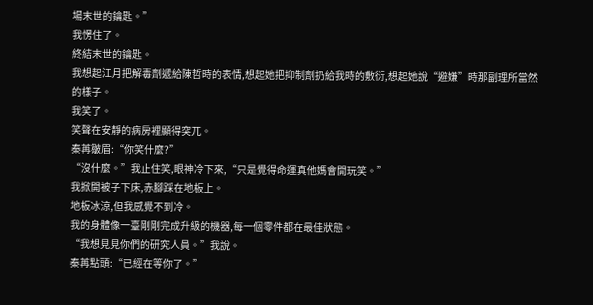場末世的鑰匙。”
我愣住了。
終結末世的鑰匙。
我想起江月把解毒劑遞給陳哲時的表情,想起她把抑制劑扔給我時的敷衍,想起她說“避嫌”時那副理所當然的樣子。
我笑了。
笑聲在安靜的病房裡顯得突兀。
秦苒皺眉:“你笑什麼?”
“沒什麼。”我止住笑,眼神冷下來,“只是覺得命運真他媽會開玩笑。”
我掀開被子下床,赤腳踩在地板上。
地板冰涼,但我感覺不到冷。
我的身體像一臺剛剛完成升級的機器,每一個零件都在最佳狀態。
“我想見見你們的研究人員。”我說。
秦苒點頭:“已經在等你了。”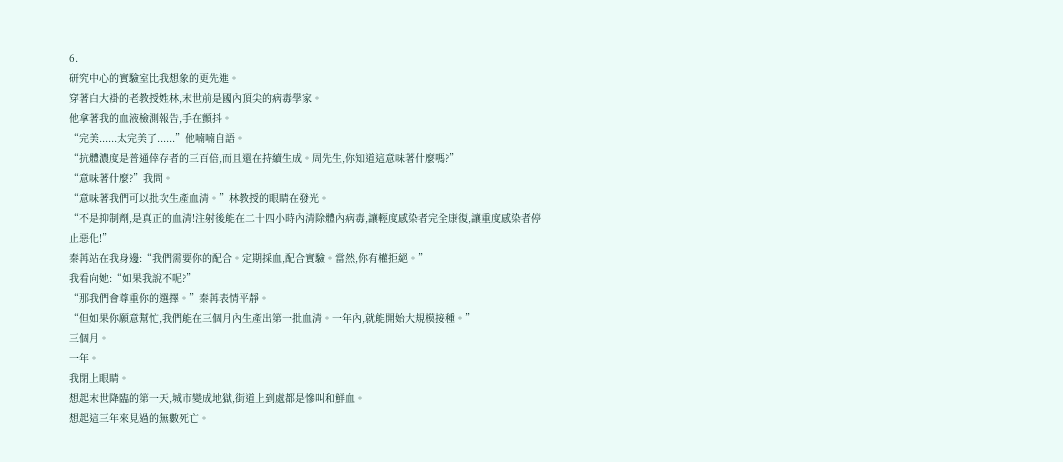6.
研究中心的實驗室比我想象的更先進。
穿著白大褂的老教授姓林,末世前是國內頂尖的病毒學家。
他拿著我的血液檢測報告,手在顫抖。
“完美......太完美了......”他喃喃自語。
“抗體濃度是普通倖存者的三百倍,而且還在持續生成。周先生,你知道這意味著什麼嗎?”
“意味著什麼?”我問。
“意味著我們可以批次生產血清。”林教授的眼睛在發光。
“不是抑制劑,是真正的血清!注射後能在二十四小時內清除體內病毒,讓輕度感染者完全康復,讓重度感染者停止惡化!”
秦苒站在我身邊:“我們需要你的配合。定期採血,配合實驗。當然,你有權拒絕。”
我看向她:“如果我說不呢?”
“那我們會尊重你的選擇。”秦苒表情平靜。
“但如果你願意幫忙,我們能在三個月內生產出第一批血清。一年內,就能開始大規模接種。”
三個月。
一年。
我閉上眼睛。
想起末世降臨的第一天,城市變成地獄,街道上到處都是慘叫和鮮血。
想起這三年來見過的無數死亡。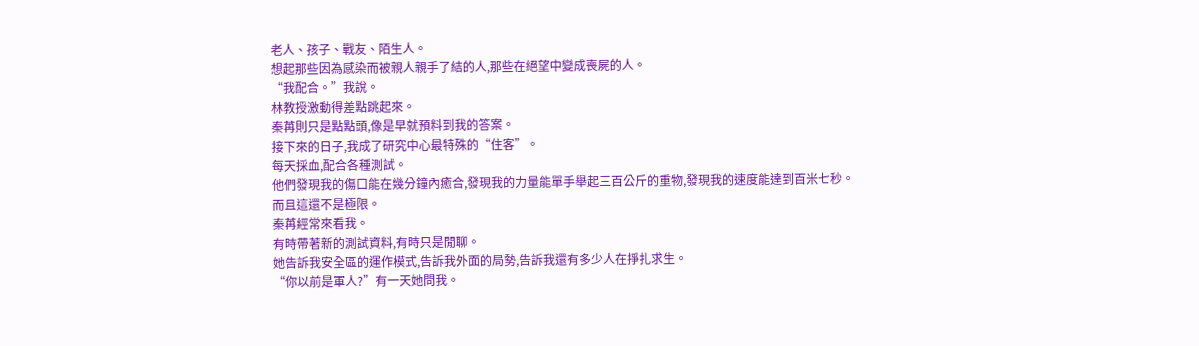老人、孩子、戰友、陌生人。
想起那些因為感染而被親人親手了結的人,那些在絕望中變成喪屍的人。
“我配合。”我說。
林教授激動得差點跳起來。
秦苒則只是點點頭,像是早就預料到我的答案。
接下來的日子,我成了研究中心最特殊的“住客”。
每天採血,配合各種測試。
他們發現我的傷口能在幾分鐘內癒合,發現我的力量能單手舉起三百公斤的重物,發現我的速度能達到百米七秒。
而且這還不是極限。
秦苒經常來看我。
有時帶著新的測試資料,有時只是閒聊。
她告訴我安全區的運作模式,告訴我外面的局勢,告訴我還有多少人在掙扎求生。
“你以前是軍人?”有一天她問我。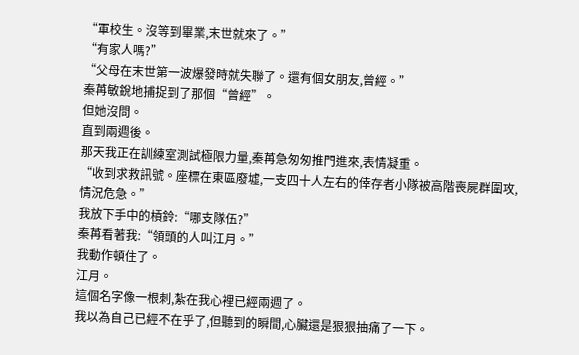“軍校生。沒等到畢業,末世就來了。”
“有家人嗎?”
“父母在末世第一波爆發時就失聯了。還有個女朋友,曾經。”
秦苒敏銳地捕捉到了那個“曾經”。
但她沒問。
直到兩週後。
那天我正在訓練室測試極限力量,秦苒急匆匆推門進來,表情凝重。
“收到求救訊號。座標在東區廢墟,一支四十人左右的倖存者小隊被高階喪屍群圍攻,情況危急。”
我放下手中的槓鈴:“哪支隊伍?”
秦苒看著我:“領頭的人叫江月。”
我動作頓住了。
江月。
這個名字像一根刺,紮在我心裡已經兩週了。
我以為自己已經不在乎了,但聽到的瞬間,心臟還是狠狠抽痛了一下。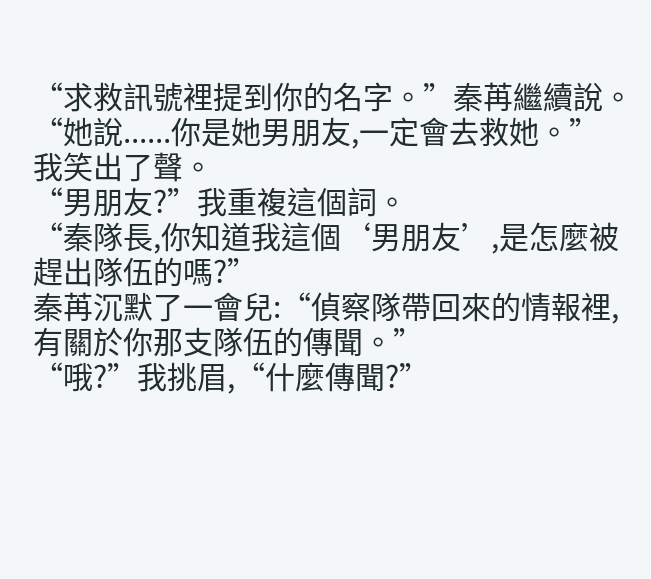“求救訊號裡提到你的名字。”秦苒繼續說。
“她說......你是她男朋友,一定會去救她。”
我笑出了聲。
“男朋友?”我重複這個詞。
“秦隊長,你知道我這個‘男朋友’,是怎麼被趕出隊伍的嗎?”
秦苒沉默了一會兒:“偵察隊帶回來的情報裡,有關於你那支隊伍的傳聞。”
“哦?”我挑眉,“什麼傳聞?”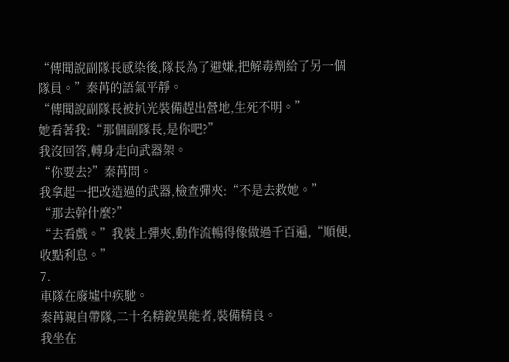“傳聞說副隊長感染後,隊長為了避嫌,把解毒劑給了另一個隊員。”秦苒的語氣平靜。
“傳聞說副隊長被扒光裝備趕出營地,生死不明。”
她看著我:“那個副隊長,是你吧?”
我沒回答,轉身走向武器架。
“你要去?”秦苒問。
我拿起一把改造過的武器,檢查彈夾:“不是去救她。”
“那去幹什麼?”
“去看戲。”我裝上彈夾,動作流暢得像做過千百遍,“順便,收點利息。”
7.
車隊在廢墟中疾馳。
秦苒親自帶隊,二十名精銳異能者,裝備精良。
我坐在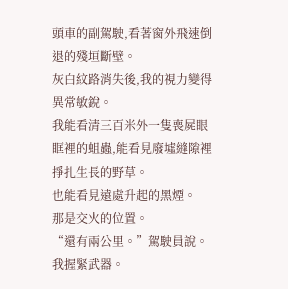頭車的副駕駛,看著窗外飛速倒退的殘垣斷壁。
灰白紋路消失後,我的視力變得異常敏銳。
我能看清三百米外一隻喪屍眼眶裡的蛆蟲,能看見廢墟縫隙裡掙扎生長的野草。
也能看見遠處升起的黑煙。
那是交火的位置。
“還有兩公里。”駕駛員說。
我握緊武器。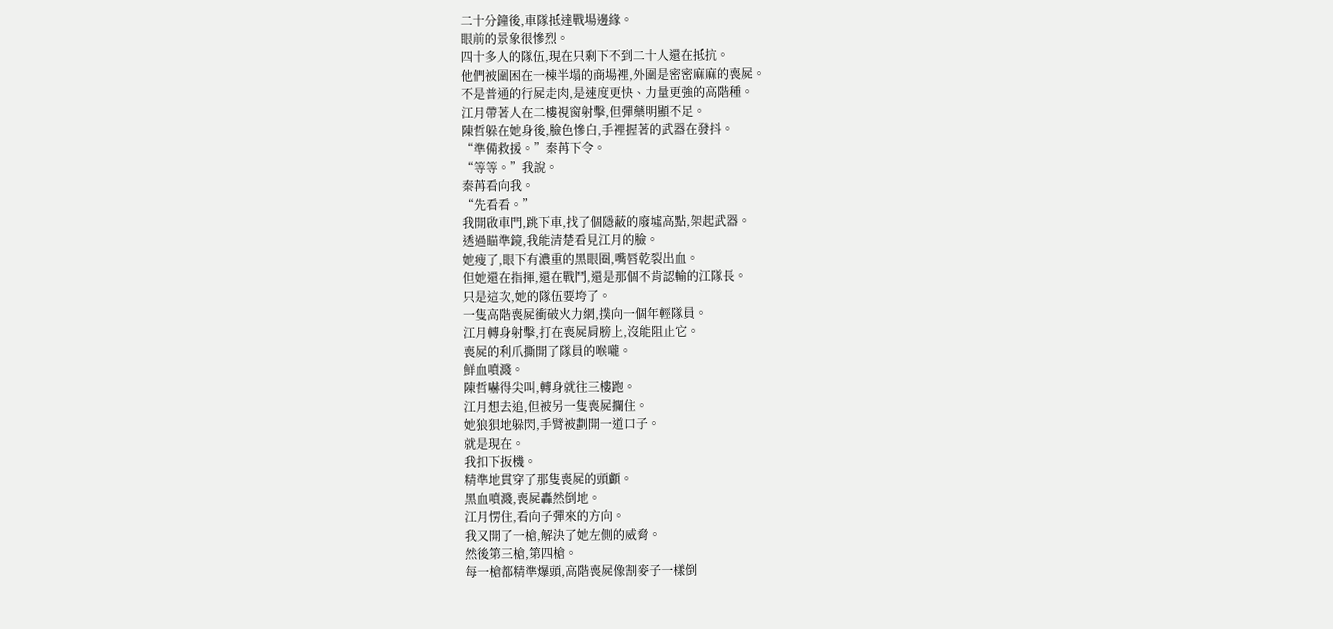二十分鐘後,車隊抵達戰場邊緣。
眼前的景象很慘烈。
四十多人的隊伍,現在只剩下不到二十人還在抵抗。
他們被圍困在一棟半塌的商場裡,外圍是密密麻麻的喪屍。
不是普通的行屍走肉,是速度更快、力量更強的高階種。
江月帶著人在二樓視窗射擊,但彈藥明顯不足。
陳哲躲在她身後,臉色慘白,手裡握著的武器在發抖。
“準備救援。”秦苒下令。
“等等。”我說。
秦苒看向我。
“先看看。”
我開啟車門,跳下車,找了個隱蔽的廢墟高點,架起武器。
透過瞄準鏡,我能清楚看見江月的臉。
她瘦了,眼下有濃重的黑眼圈,嘴唇乾裂出血。
但她還在指揮,還在戰鬥,還是那個不肯認輸的江隊長。
只是這次,她的隊伍要垮了。
一隻高階喪屍衝破火力網,撲向一個年輕隊員。
江月轉身射擊,打在喪屍肩膀上,沒能阻止它。
喪屍的利爪撕開了隊員的喉嚨。
鮮血噴濺。
陳哲嚇得尖叫,轉身就往三樓跑。
江月想去追,但被另一隻喪屍攔住。
她狼狽地躲閃,手臂被劃開一道口子。
就是現在。
我扣下扳機。
精準地貫穿了那隻喪屍的頭顱。
黑血噴濺,喪屍轟然倒地。
江月愣住,看向子彈來的方向。
我又開了一槍,解決了她左側的威脅。
然後第三槍,第四槍。
每一槍都精準爆頭,高階喪屍像割麥子一樣倒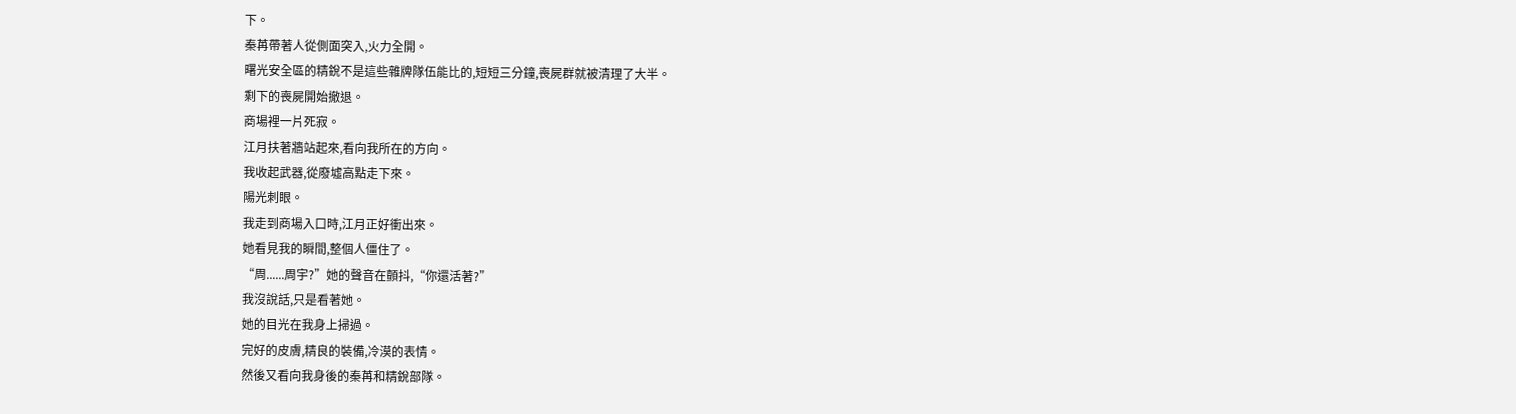下。
秦苒帶著人從側面突入,火力全開。
曙光安全區的精銳不是這些雜牌隊伍能比的,短短三分鐘,喪屍群就被清理了大半。
剩下的喪屍開始撤退。
商場裡一片死寂。
江月扶著牆站起來,看向我所在的方向。
我收起武器,從廢墟高點走下來。
陽光刺眼。
我走到商場入口時,江月正好衝出來。
她看見我的瞬間,整個人僵住了。
“周......周宇?”她的聲音在顫抖,“你還活著?”
我沒說話,只是看著她。
她的目光在我身上掃過。
完好的皮膚,精良的裝備,冷漠的表情。
然後又看向我身後的秦苒和精銳部隊。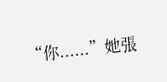“你......”她張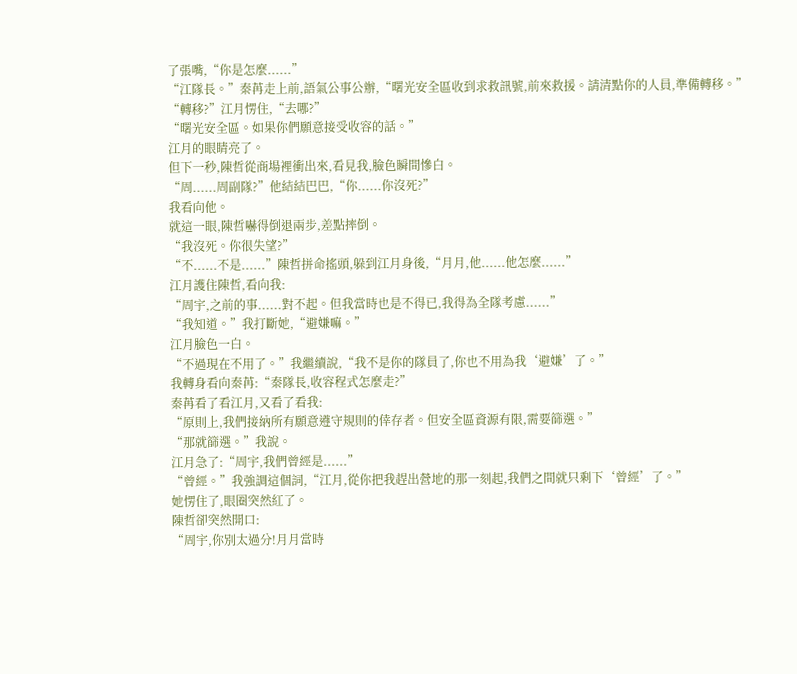了張嘴,“你是怎麼......”
“江隊長。”秦苒走上前,語氣公事公辦,“曙光安全區收到求救訊號,前來救援。請清點你的人員,準備轉移。”
“轉移?”江月愣住,“去哪?”
“曙光安全區。如果你們願意接受收容的話。”
江月的眼睛亮了。
但下一秒,陳哲從商場裡衝出來,看見我,臉色瞬間慘白。
“周......周副隊?”他結結巴巴,“你......你沒死?”
我看向他。
就這一眼,陳哲嚇得倒退兩步,差點摔倒。
“我沒死。你很失望?”
“不......不是......”陳哲拼命搖頭,躲到江月身後,“月月,他......他怎麼......”
江月護住陳哲,看向我:
“周宇,之前的事......對不起。但我當時也是不得已,我得為全隊考慮......”
“我知道。”我打斷她,“避嫌嘛。”
江月臉色一白。
“不過現在不用了。”我繼續說,“我不是你的隊員了,你也不用為我‘避嫌’了。”
我轉身看向秦苒:“秦隊長,收容程式怎麼走?”
秦苒看了看江月,又看了看我:
“原則上,我們接納所有願意遵守規則的倖存者。但安全區資源有限,需要篩選。”
“那就篩選。”我說。
江月急了:“周宇,我們曾經是......”
“曾經。”我強調這個詞,“江月,從你把我趕出營地的那一刻起,我們之間就只剩下‘曾經’了。”
她愣住了,眼圈突然紅了。
陳哲卻突然開口:
“周宇,你別太過分!月月當時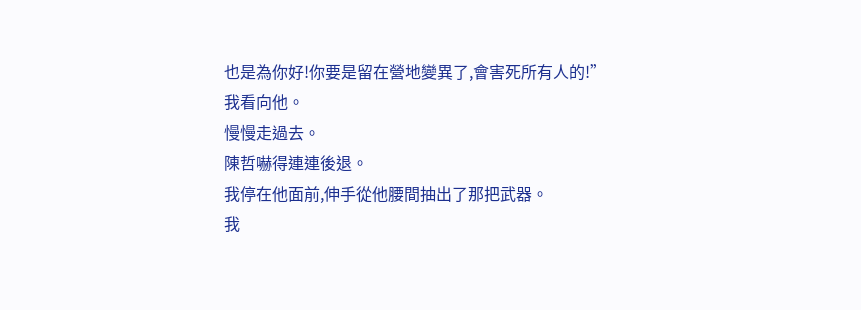也是為你好!你要是留在營地變異了,會害死所有人的!”
我看向他。
慢慢走過去。
陳哲嚇得連連後退。
我停在他面前,伸手從他腰間抽出了那把武器。
我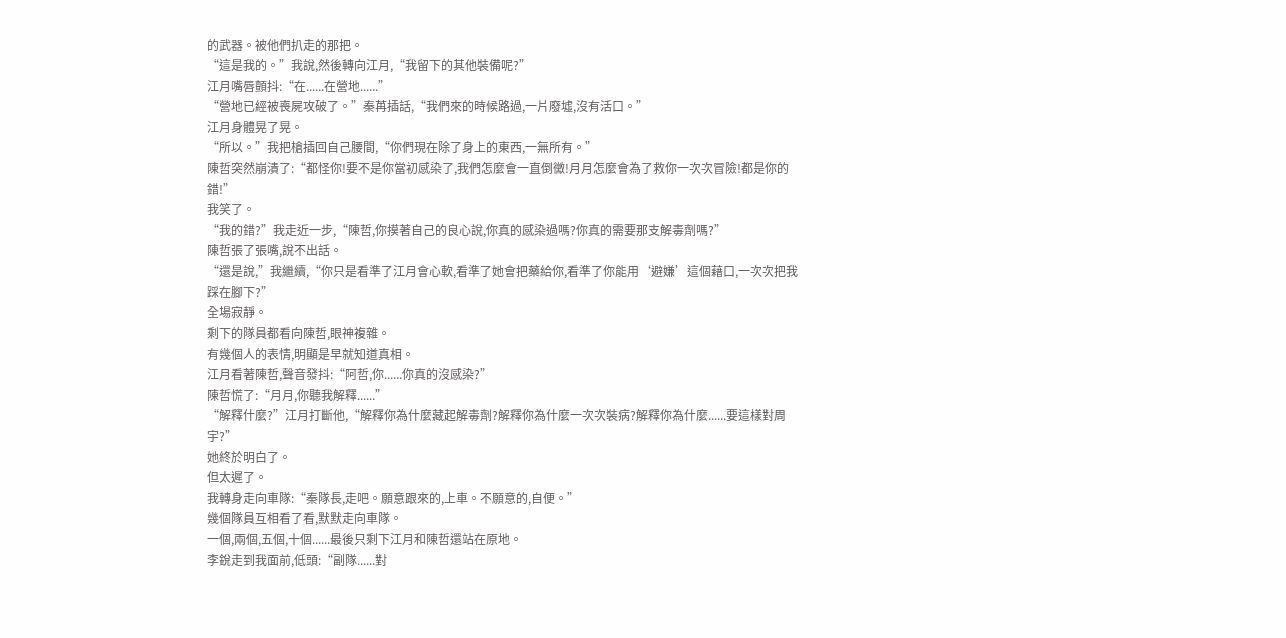的武器。被他們扒走的那把。
“這是我的。”我說,然後轉向江月,“我留下的其他裝備呢?”
江月嘴唇顫抖:“在......在營地......”
“營地已經被喪屍攻破了。”秦苒插話,“我們來的時候路過,一片廢墟,沒有活口。”
江月身體晃了晃。
“所以。”我把槍插回自己腰間,“你們現在除了身上的東西,一無所有。”
陳哲突然崩潰了:“都怪你!要不是你當初感染了,我們怎麼會一直倒黴!月月怎麼會為了救你一次次冒險!都是你的錯!”
我笑了。
“我的錯?”我走近一步,“陳哲,你摸著自己的良心說,你真的感染過嗎?你真的需要那支解毒劑嗎?”
陳哲張了張嘴,說不出話。
“還是說,”我繼續,“你只是看準了江月會心軟,看準了她會把藥給你,看準了你能用‘避嫌’這個藉口,一次次把我踩在腳下?”
全場寂靜。
剩下的隊員都看向陳哲,眼神複雜。
有幾個人的表情,明顯是早就知道真相。
江月看著陳哲,聲音發抖:“阿哲,你......你真的沒感染?”
陳哲慌了:“月月,你聽我解釋......”
“解釋什麼?”江月打斷他,“解釋你為什麼藏起解毒劑?解釋你為什麼一次次裝病?解釋你為什麼......要這樣對周宇?”
她終於明白了。
但太遲了。
我轉身走向車隊:“秦隊長,走吧。願意跟來的,上車。不願意的,自便。”
幾個隊員互相看了看,默默走向車隊。
一個,兩個,五個,十個......最後只剩下江月和陳哲還站在原地。
李銳走到我面前,低頭:“副隊......對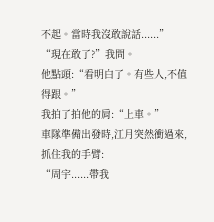不起。當時我沒敢說話......”
“現在敢了?”我問。
他點頭:“看明白了。有些人,不值得跟。”
我拍了拍他的肩:“上車。”
車隊準備出發時,江月突然衝過來,抓住我的手臂:
“周宇......帶我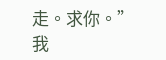走。求你。”
我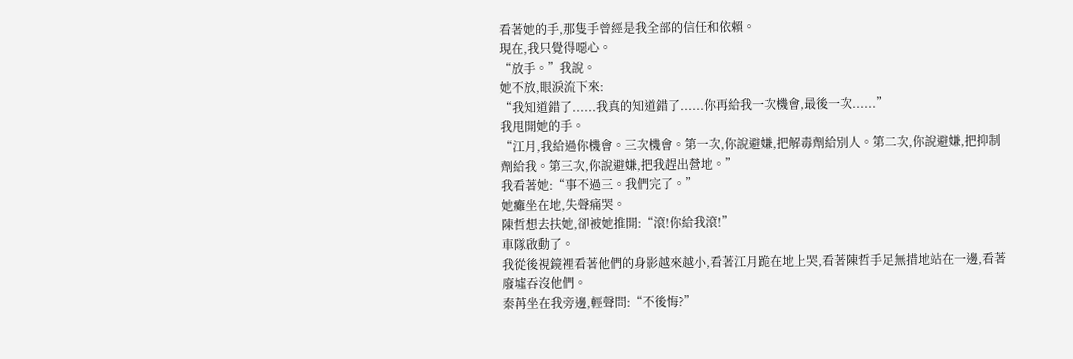看著她的手,那隻手曾經是我全部的信任和依賴。
現在,我只覺得噁心。
“放手。”我說。
她不放,眼淚流下來:
“我知道錯了......我真的知道錯了......你再給我一次機會,最後一次......”
我甩開她的手。
“江月,我給過你機會。三次機會。第一次,你說避嫌,把解毒劑給別人。第二次,你說避嫌,把抑制劑給我。第三次,你說避嫌,把我趕出營地。”
我看著她:“事不過三。我們完了。”
她癱坐在地,失聲痛哭。
陳哲想去扶她,卻被她推開:“滾!你給我滾!”
車隊啟動了。
我從後視鏡裡看著他們的身影越來越小,看著江月跪在地上哭,看著陳哲手足無措地站在一邊,看著廢墟吞沒他們。
秦苒坐在我旁邊,輕聲問:“不後悔?”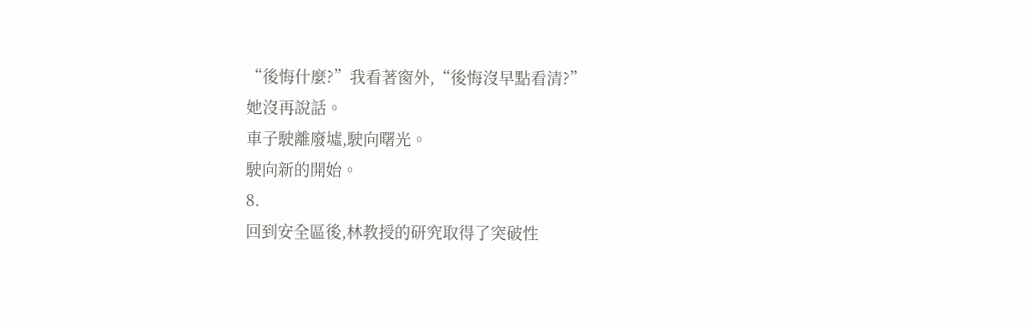“後悔什麼?”我看著窗外,“後悔沒早點看清?”
她沒再說話。
車子駛離廢墟,駛向曙光。
駛向新的開始。
8.
回到安全區後,林教授的研究取得了突破性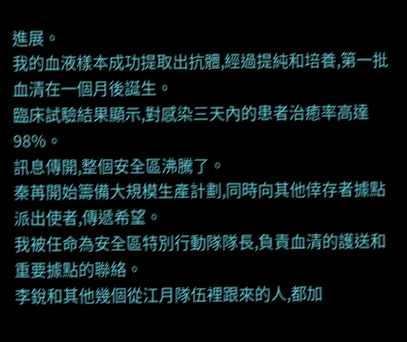進展。
我的血液樣本成功提取出抗體,經過提純和培養,第一批血清在一個月後誕生。
臨床試驗結果顯示,對感染三天內的患者治癒率高達98%。
訊息傳開,整個安全區沸騰了。
秦苒開始籌備大規模生產計劃,同時向其他倖存者據點派出使者,傳遞希望。
我被任命為安全區特別行動隊隊長,負責血清的護送和重要據點的聯絡。
李銳和其他幾個從江月隊伍裡跟來的人,都加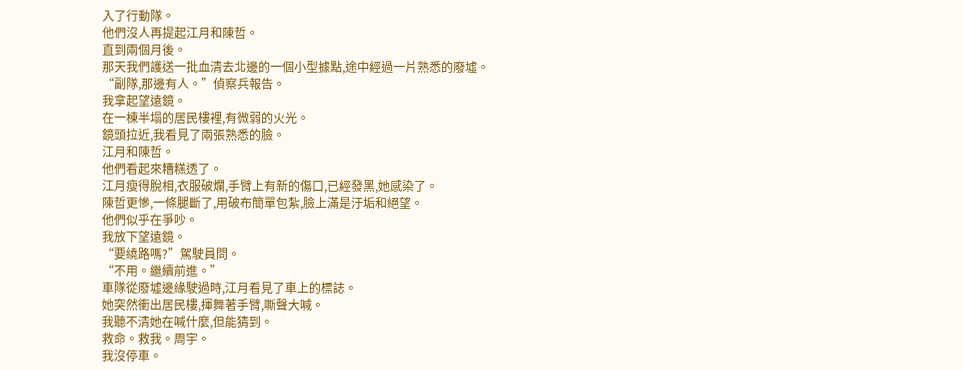入了行動隊。
他們沒人再提起江月和陳哲。
直到兩個月後。
那天我們護送一批血清去北邊的一個小型據點,途中經過一片熟悉的廢墟。
“副隊,那邊有人。”偵察兵報告。
我拿起望遠鏡。
在一棟半塌的居民樓裡,有微弱的火光。
鏡頭拉近,我看見了兩張熟悉的臉。
江月和陳哲。
他們看起來糟糕透了。
江月瘦得脫相,衣服破爛,手臂上有新的傷口,已經發黑,她感染了。
陳哲更慘,一條腿斷了,用破布簡單包紮,臉上滿是汙垢和絕望。
他們似乎在爭吵。
我放下望遠鏡。
“要繞路嗎?”駕駛員問。
“不用。繼續前進。”
車隊從廢墟邊緣駛過時,江月看見了車上的標誌。
她突然衝出居民樓,揮舞著手臂,嘶聲大喊。
我聽不清她在喊什麼,但能猜到。
救命。救我。周宇。
我沒停車。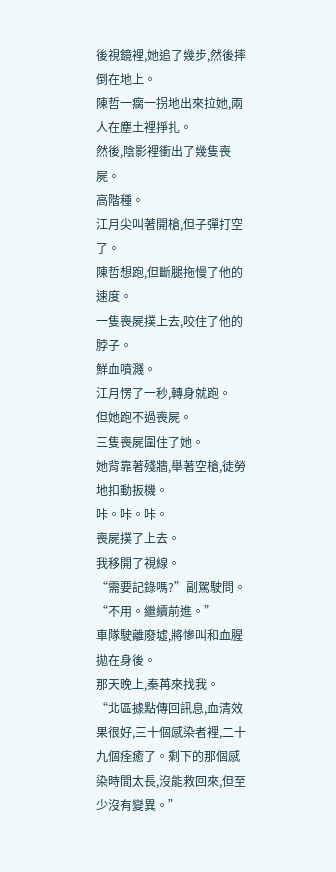後視鏡裡,她追了幾步,然後摔倒在地上。
陳哲一瘸一拐地出來拉她,兩人在塵土裡掙扎。
然後,陰影裡衝出了幾隻喪屍。
高階種。
江月尖叫著開槍,但子彈打空了。
陳哲想跑,但斷腿拖慢了他的速度。
一隻喪屍撲上去,咬住了他的脖子。
鮮血噴濺。
江月愣了一秒,轉身就跑。
但她跑不過喪屍。
三隻喪屍圍住了她。
她背靠著殘牆,舉著空槍,徒勞地扣動扳機。
咔。咔。咔。
喪屍撲了上去。
我移開了視線。
“需要記錄嗎?”副駕駛問。
“不用。繼續前進。”
車隊駛離廢墟,將慘叫和血腥拋在身後。
那天晚上,秦苒來找我。
“北區據點傳回訊息,血清效果很好,三十個感染者裡,二十九個痊癒了。剩下的那個感染時間太長,沒能救回來,但至少沒有變異。”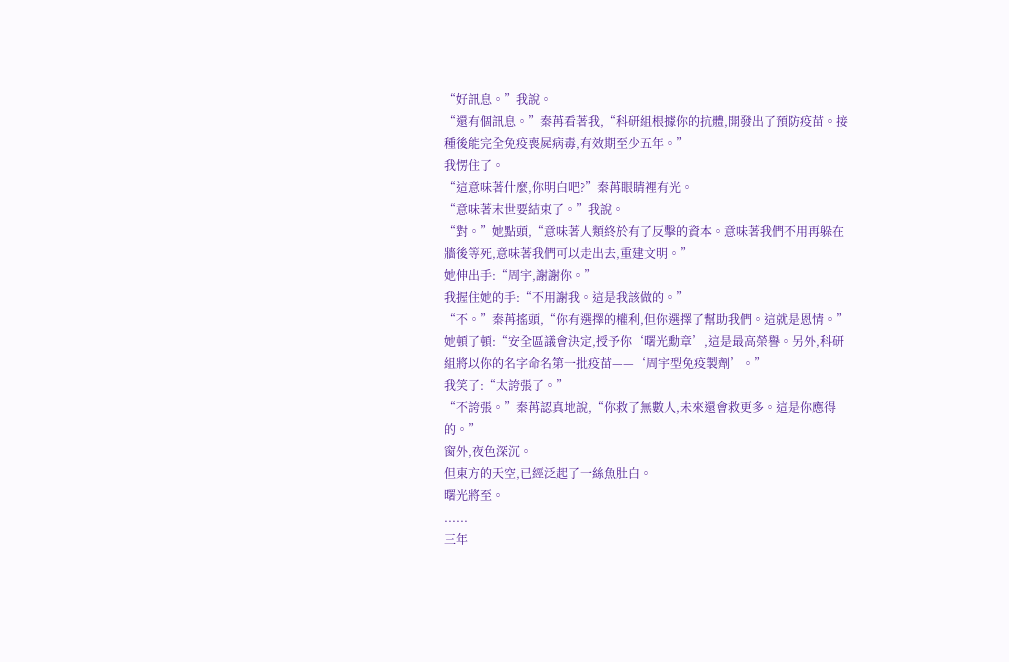“好訊息。”我說。
“還有個訊息。”秦苒看著我,“科研組根據你的抗體,開發出了預防疫苗。接種後能完全免疫喪屍病毒,有效期至少五年。”
我愣住了。
“這意味著什麼,你明白吧?”秦苒眼睛裡有光。
“意味著末世要結束了。”我說。
“對。”她點頭,“意味著人類終於有了反擊的資本。意味著我們不用再躲在牆後等死,意味著我們可以走出去,重建文明。”
她伸出手:“周宇,謝謝你。”
我握住她的手:“不用謝我。這是我該做的。”
“不。”秦苒搖頭,“你有選擇的權利,但你選擇了幫助我們。這就是恩情。”
她頓了頓:“安全區議會決定,授予你‘曙光勳章’,這是最高榮譽。另外,科研組將以你的名字命名第一批疫苗——‘周宇型免疫製劑’。”
我笑了:“太誇張了。”
“不誇張。”秦苒認真地說,“你救了無數人,未來還會救更多。這是你應得的。”
窗外,夜色深沉。
但東方的天空,已經泛起了一絲魚肚白。
曙光將至。
......
三年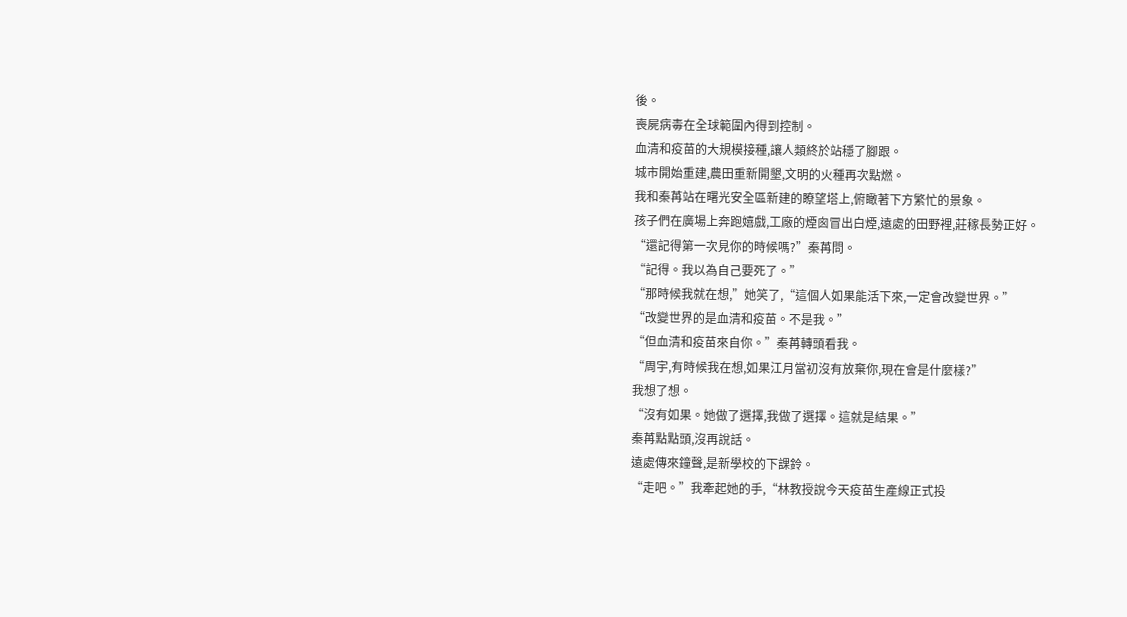後。
喪屍病毒在全球範圍內得到控制。
血清和疫苗的大規模接種,讓人類終於站穩了腳跟。
城市開始重建,農田重新開墾,文明的火種再次點燃。
我和秦苒站在曙光安全區新建的瞭望塔上,俯瞰著下方繁忙的景象。
孩子們在廣場上奔跑嬉戲,工廠的煙囪冒出白煙,遠處的田野裡,莊稼長勢正好。
“還記得第一次見你的時候嗎?”秦苒問。
“記得。我以為自己要死了。”
“那時候我就在想,”她笑了,“這個人如果能活下來,一定會改變世界。”
“改變世界的是血清和疫苗。不是我。”
“但血清和疫苗來自你。”秦苒轉頭看我。
“周宇,有時候我在想,如果江月當初沒有放棄你,現在會是什麼樣?”
我想了想。
“沒有如果。她做了選擇,我做了選擇。這就是結果。”
秦苒點點頭,沒再說話。
遠處傳來鐘聲,是新學校的下課鈴。
“走吧。”我牽起她的手,“林教授說今天疫苗生產線正式投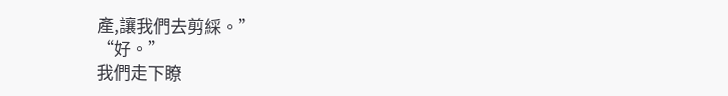產,讓我們去剪綵。”
“好。”
我們走下瞭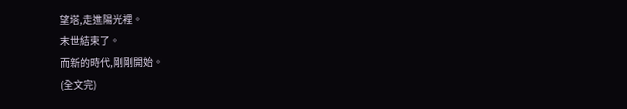望塔,走進陽光裡。
末世結束了。
而新的時代,剛剛開始。
(全文完)